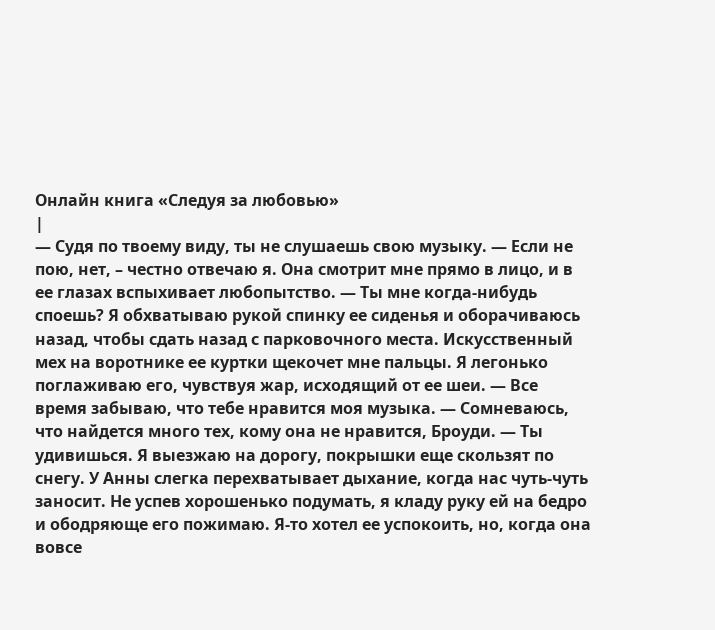Онлайн книга «Следуя за любовью»
|
— Судя по твоему виду, ты не слушаешь свою музыку. — Если не пою, нет, – честно отвечаю я. Она смотрит мне прямо в лицо, и в ее глазах вспыхивает любопытство. — Ты мне когда-нибудь споешь? Я обхватываю рукой спинку ее сиденья и оборачиваюсь назад, чтобы сдать назад с парковочного места. Искусственный мех на воротнике ее куртки щекочет мне пальцы. Я легонько поглаживаю его, чувствуя жар, исходящий от ее шеи. — Все время забываю, что тебе нравится моя музыка. — Сомневаюсь, что найдется много тех, кому она не нравится, Броуди. — Ты удивишься. Я выезжаю на дорогу, покрышки еще скользят по снегу. У Анны слегка перехватывает дыхание, когда нас чуть-чуть заносит. Не успев хорошенько подумать, я кладу руку ей на бедро и ободряюще его пожимаю. Я-то хотел ее успокоить, но, когда она вовсе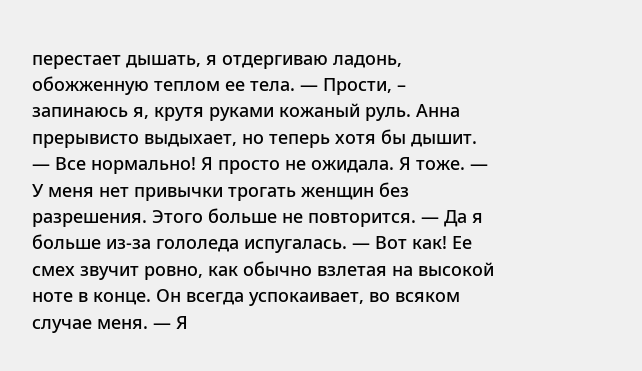перестает дышать, я отдергиваю ладонь, обожженную теплом ее тела. — Прости, – запинаюсь я, крутя руками кожаный руль. Анна прерывисто выдыхает, но теперь хотя бы дышит. — Все нормально! Я просто не ожидала. Я тоже. — У меня нет привычки трогать женщин без разрешения. Этого больше не повторится. — Да я больше из-за гололеда испугалась. — Вот как! Ее смех звучит ровно, как обычно взлетая на высокой ноте в конце. Он всегда успокаивает, во всяком случае меня. — Я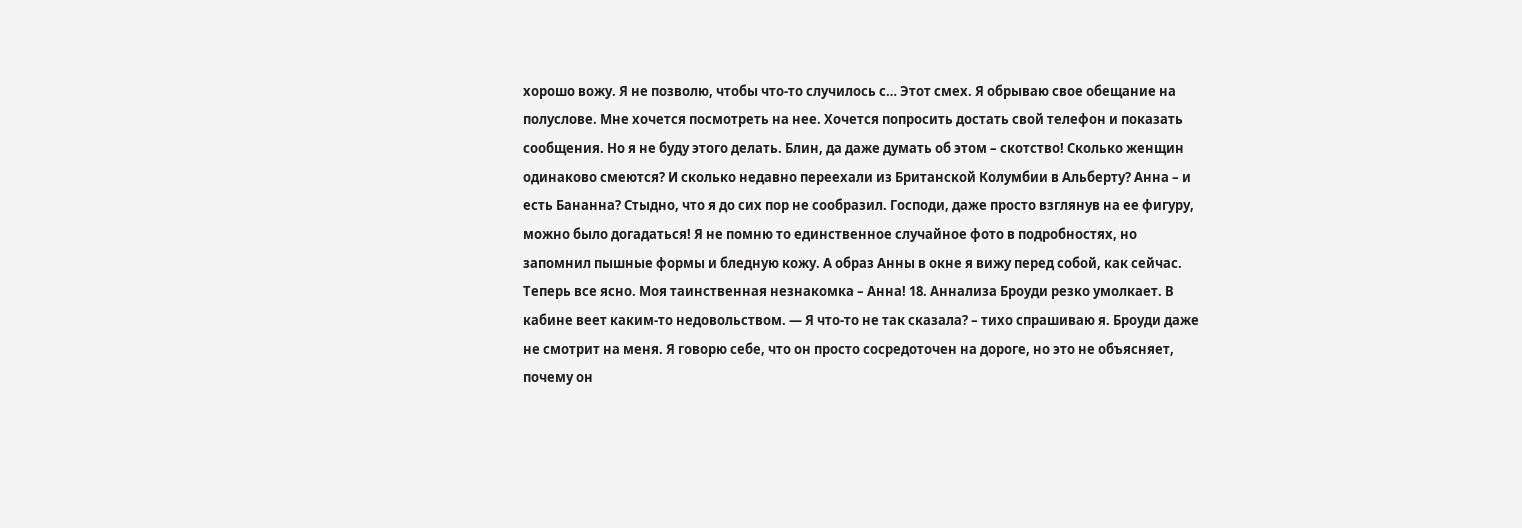хорошо вожу. Я не позволю, чтобы что-то случилось с… Этот смех. Я обрываю свое обещание на полуслове. Мне хочется посмотреть на нее. Хочется попросить достать свой телефон и показать сообщения. Но я не буду этого делать. Блин, да даже думать об этом – скотство! Сколько женщин одинаково смеются? И сколько недавно переехали из Британской Колумбии в Альберту? Анна – и есть Бананна? Стыдно, что я до сих пор не сообразил. Господи, даже просто взглянув на ее фигуру, можно было догадаться! Я не помню то единственное случайное фото в подробностях, но запомнил пышные формы и бледную кожу. А образ Анны в окне я вижу перед собой, как сейчас. Теперь все ясно. Моя таинственная незнакомка – Анна! 18. Аннализа Броуди резко умолкает. В кабине веет каким-то недовольством. — Я что-то не так сказала? – тихо спрашиваю я. Броуди даже не смотрит на меня. Я говорю себе, что он просто сосредоточен на дороге, но это не объясняет, почему он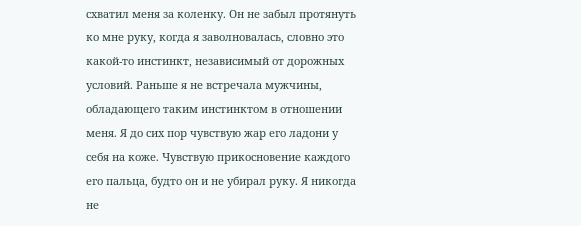схватил меня за коленку. Он не забыл протянуть ко мне руку, когда я заволновалась, словно это какой-то инстинкт, независимый от дорожных условий. Раньше я не встречала мужчины, обладающего таким инстинктом в отношении меня. Я до сих пор чувствую жар его ладони у себя на коже. Чувствую прикосновение каждого его пальца, будто он и не убирал руку. Я никогда не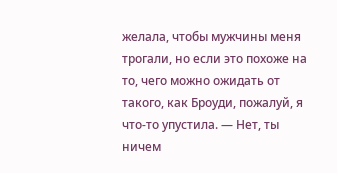желала, чтобы мужчины меня трогали, но если это похоже на то, чего можно ожидать от такого, как Броуди, пожалуй, я что-то упустила. — Нет, ты ничем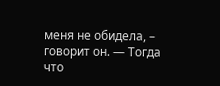меня не обидела, – говорит он. — Тогда что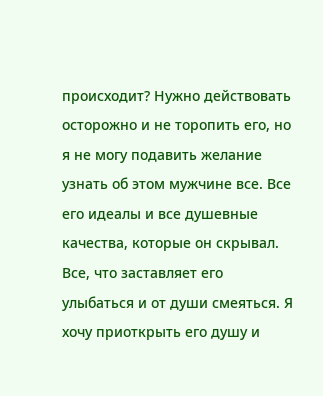происходит? Нужно действовать осторожно и не торопить его, но я не могу подавить желание узнать об этом мужчине все. Все его идеалы и все душевные качества, которые он скрывал. Все, что заставляет его улыбаться и от души смеяться. Я хочу приоткрыть его душу и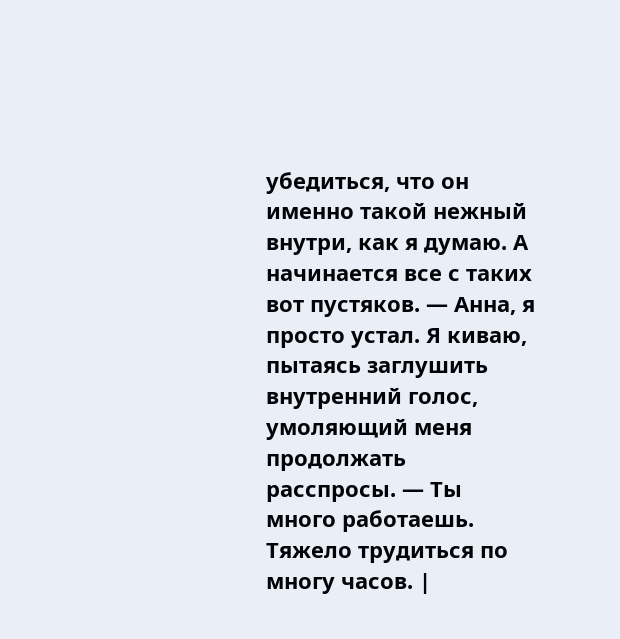убедиться, что он именно такой нежный внутри, как я думаю. А начинается все с таких вот пустяков. — Анна, я просто устал. Я киваю, пытаясь заглушить внутренний голос, умоляющий меня продолжать расспросы. — Ты много работаешь. Тяжело трудиться по многу часов. |